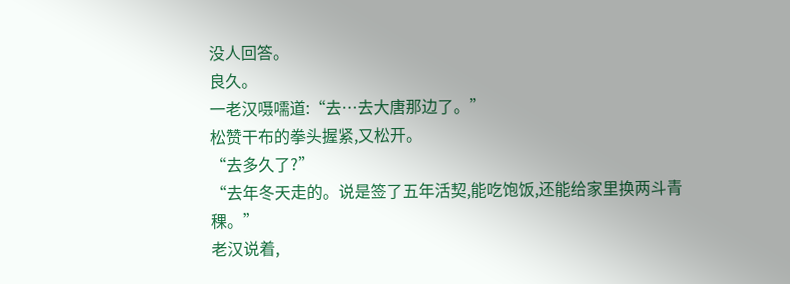没人回答。
良久。
一老汉嗫嚅道:“去…去大唐那边了。”
松赞干布的拳头握紧,又松开。
“去多久了?”
“去年冬天走的。说是签了五年活契,能吃饱饭,还能给家里换两斗青稞。”
老汉说着,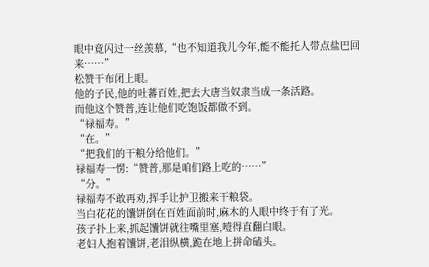眼中竟闪过一丝羡慕,“也不知道我儿今年,能不能托人带点盐巴回来……”
松赞干布闭上眼。
他的子民,他的吐蕃百姓,把去大唐当奴隶当成一条活路。
而他这个赞普,连让他们吃饱饭都做不到。
“禄福寿。”
“在。”
“把我们的干粮分给他们。”
禄福寿一愣:“赞普,那是咱们路上吃的……”
“分。”
禄福寿不敢再劝,挥手让护卫搬来干粮袋。
当白花花的馕饼倒在百姓面前时,麻木的人眼中终于有了光。
孩子扑上来,抓起馕饼就往嘴里塞,噎得直翻白眼。
老妇人抱着馕饼,老泪纵横,跪在地上拼命磕头。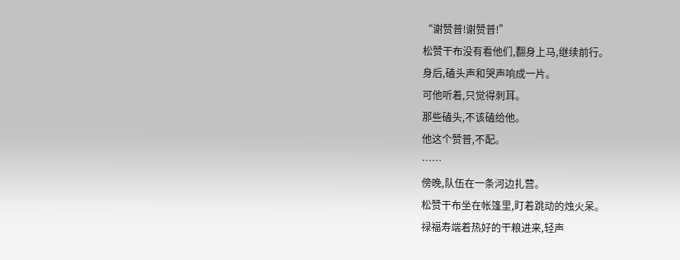“谢赞普!谢赞普!”
松赞干布没有看他们,翻身上马,继续前行。
身后,磕头声和哭声响成一片。
可他听着,只觉得刺耳。
那些磕头,不该磕给他。
他这个赞普,不配。
……
傍晚,队伍在一条河边扎营。
松赞干布坐在帐篷里,盯着跳动的烛火呆。
禄福寿端着热好的干粮进来,轻声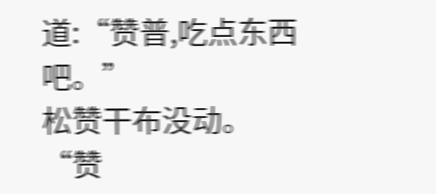道:“赞普,吃点东西吧。”
松赞干布没动。
“赞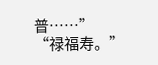普……”
“禄福寿。”